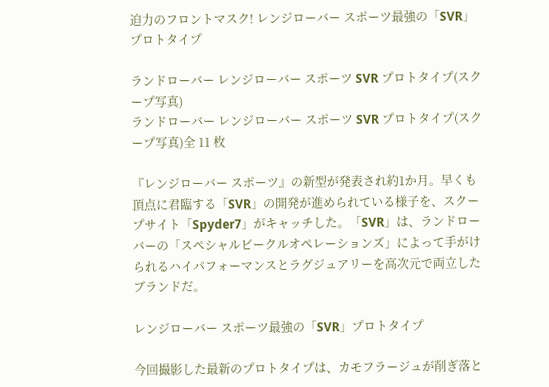迫力のフロントマスク! レンジローバー スポーツ最強の「SVR」プロトタイプ

ランドローバー レンジローバー スポーツ SVR プロトタイプ(スクープ写真)
ランドローバー レンジローバー スポーツ SVR プロトタイプ(スクープ写真)全 11 枚

『レンジローバー スポーツ』の新型が発表され約1か月。早くも頂点に君臨する「SVR」の開発が進められている様子を、スクープサイト「Spyder7」がキャッチした。「SVR」は、ランドローバーの「スペシャルビークルオペレーションズ」によって手がけられるハイパフォーマンスとラグジュアリーを高次元で両立したブランドだ。

レンジローバー スポーツ最強の「SVR」プロトタイプ

今回撮影した最新のプロトタイプは、カモフラージュが削ぎ落と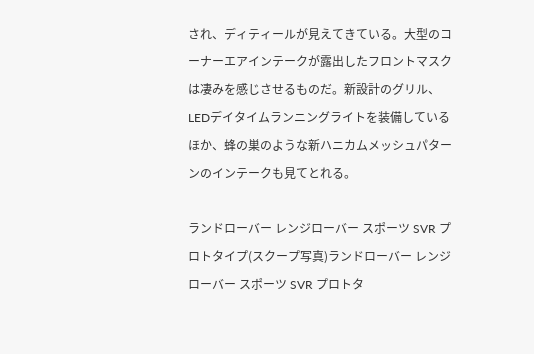され、ディティールが見えてきている。大型のコーナーエアインテークが露出したフロントマスクは凄みを感じさせるものだ。新設計のグリル、LEDデイタイムランニングライトを装備しているほか、蜂の巣のような新ハニカムメッシュパターンのインテークも見てとれる。

ランドローバー レンジローバー スポーツ SVR プロトタイプ(スクープ写真)ランドローバー レンジローバー スポーツ SVR プロトタ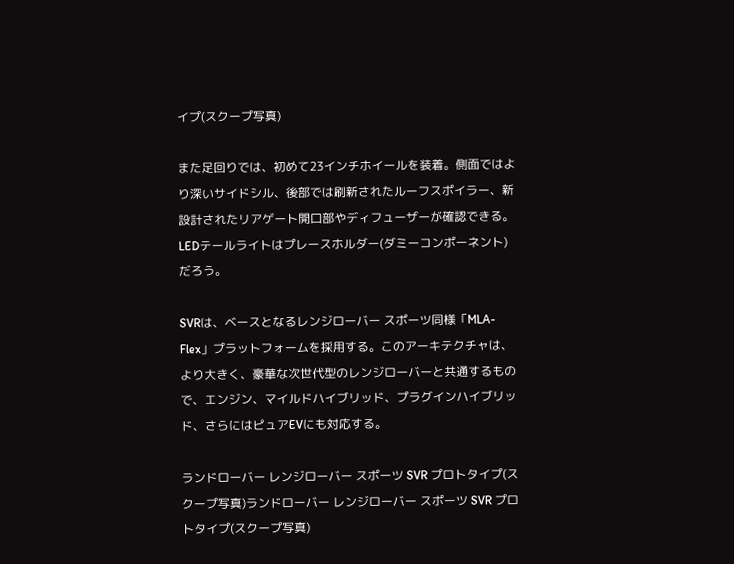イプ(スクープ写真)

また足回りでは、初めて23インチホイールを装着。側面ではより深いサイドシル、後部では刷新されたルーフスポイラー、新設計されたリアゲート開口部やディフューザーが確認できる。LEDテールライトはプレースホルダー(ダミーコンポーネント)だろう。

SVRは、ベースとなるレンジローバー スポーツ同様「MLA-Flex」プラットフォームを採用する。このアーキテクチャは、より大きく、豪華な次世代型のレンジローバーと共通するもので、エンジン、マイルドハイブリッド、プラグインハイブリッド、さらにはピュアEVにも対応する。

ランドローバー レンジローバー スポーツ SVR プロトタイプ(スクープ写真)ランドローバー レンジローバー スポーツ SVR プロトタイプ(スクープ写真)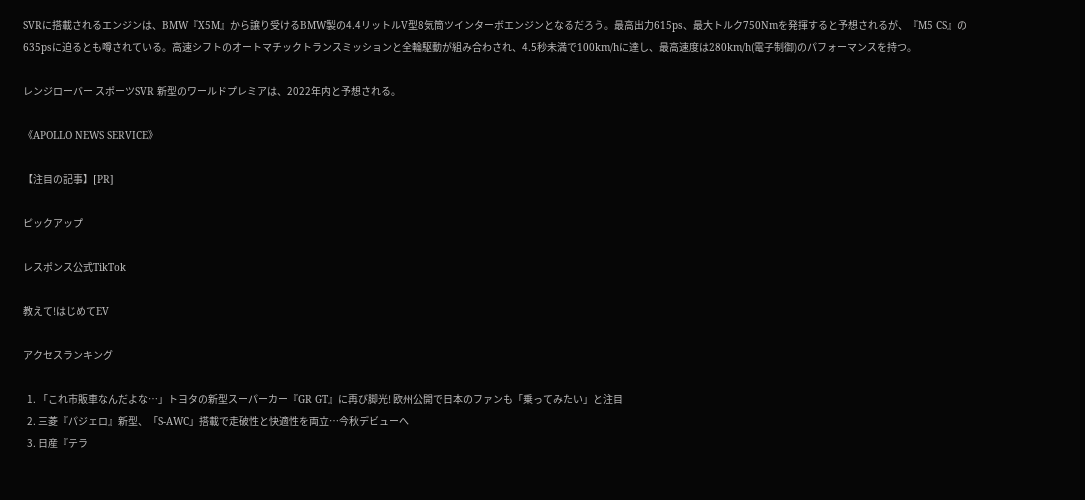SVRに搭載されるエンジンは、BMW『X5M』から譲り受けるBMW製の4.4リットルV型8気筒ツインターボエンジンとなるだろう。最高出力615ps、最大トルク750Nmを発揮すると予想されるが、『M5 CS』の635psに迫るとも噂されている。高速シフトのオートマチックトランスミッションと全輪駆動が組み合わされ、4.5秒未満で100km/hに達し、最高速度は280km/h(電子制御)のパフォーマンスを持つ。

レンジローバー スポーツSVR 新型のワールドプレミアは、2022年内と予想される。

《APOLLO NEWS SERVICE》

【注目の記事】[PR]

ピックアップ

レスポンス公式TikTok

教えて!はじめてEV

アクセスランキング

  1. 「これ市販車なんだよな…」トヨタの新型スーパーカー『GR GT』に再び脚光! 欧州公開で日本のファンも「乗ってみたい」と注目
  2. 三菱『パジェロ』新型、「S-AWC」搭載で走破性と快適性を両立…今秋デビューへ
  3. 日産『テラ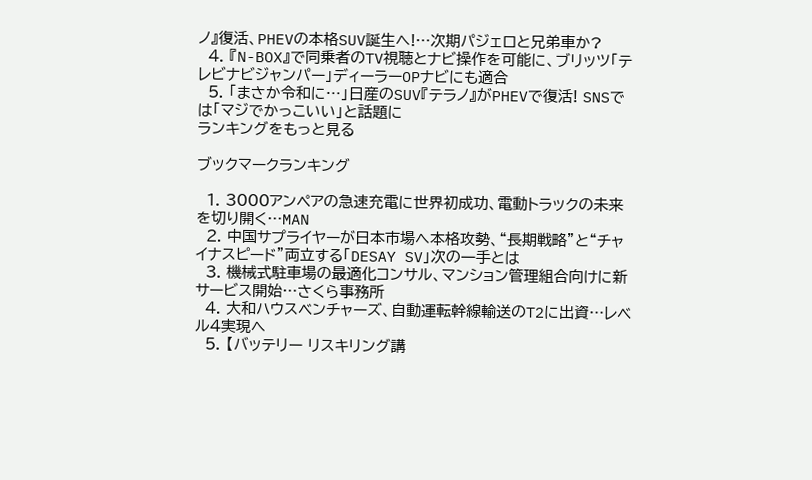ノ』復活、PHEVの本格SUV誕生へ!…次期パジェロと兄弟車か?
  4. 『N-BOX』で同乗者のTV視聴とナビ操作を可能に、ブリッツ「テレビナビジャンパー」ディーラーOPナビにも適合
  5. 「まさか令和に…」日産のSUV『テラノ』がPHEVで復活! SNSでは「マジでかっこいい」と話題に
ランキングをもっと見る

ブックマークランキング

  1. 3000アンペアの急速充電に世界初成功、電動トラックの未来を切り開く…MAN
  2. 中国サプライヤーが日本市場へ本格攻勢、“長期戦略”と“チャイナスピード”両立する「DESAY SV」次の一手とは
  3. 機械式駐車場の最適化コンサル、マンション管理組合向けに新サービス開始…さくら事務所
  4. 大和ハウスベンチャーズ、自動運転幹線輸送のT2に出資…レベル4実現へ
  5. 【バッテリー リスキリング講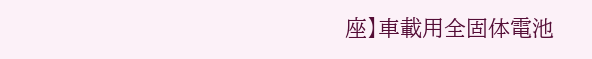座】車載用全固体電池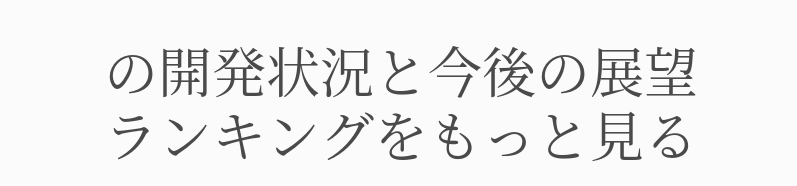の開発状況と今後の展望
ランキングをもっと見る